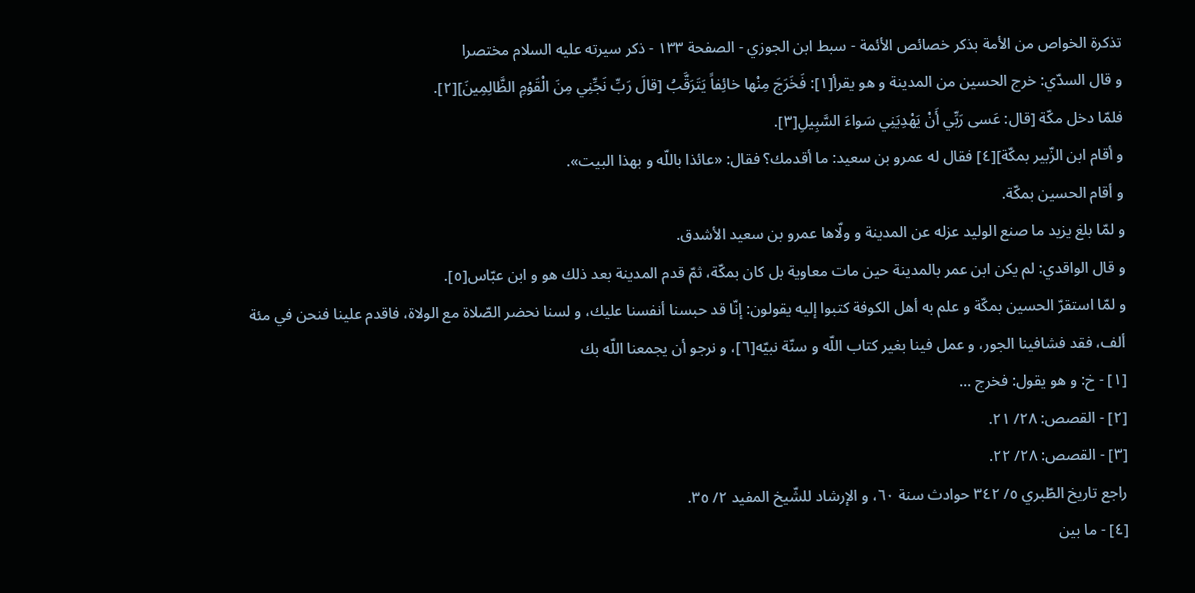تذكرة الخواص من الأمة بذكر خصائص الأئمة - سبط ابن الجوزي - الصفحة ١٣٣ - ذكر سيرته عليه السلام مختصرا
و قال السدّي: خرج الحسين من المدينة و هو يقرأ[١]: فَخَرَجَ مِنْها خائِفاً يَتَرَقَّبُ [قالَ رَبِّ نَجِّنِي مِنَ الْقَوْمِ الظَّالِمِينَ][٢].
فلمّا دخل مكّة [قال: عَسى رَبِّي أَنْ يَهْدِيَنِي سَواءَ السَّبِيلِ[٣].
و أقام ابن الزّبير بمكّة][٤] فقال له عمرو بن سعيد: ما أقدمك؟ فقال: «عائذا باللّه و بهذا البيت».
و أقام الحسين بمكّة.
و لمّا بلغ يزيد ما صنع الوليد عزله عن المدينة و ولّاها عمرو بن سعيد الأشدق.
و قال الواقدي: لم يكن ابن عمر بالمدينة حين مات معاوية بل كان بمكّة، ثمّ قدم المدينة بعد ذلك هو و ابن عبّاس[٥].
و لمّا استقرّ الحسين بمكّة و علم به أهل الكوفة كتبوا إليه يقولون: إنّا قد حبسنا أنفسنا عليك، و لسنا نحضر الصّلاة مع الولاة، فاقدم علينا فنحن في مئة ألف، فقد فشافينا الجور، و عمل فينا بغير كتاب اللّه و سنّة نبيّه[٦]، و نرجو أن يجمعنا اللّه بك
[١] - خ: و هو يقول: فخرج ...
[٢] - القصص: ٢٨/ ٢١.
[٣] - القصص: ٢٨/ ٢٢.
راجع تاريخ الطّبري ٥/ ٣٤٢ حوادث سنة ٦٠، و الإرشاد للشّيخ المفيد ٢/ ٣٥.
[٤] - ما بين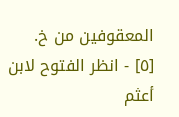المعقوفين من خ.
[٥] - انظر الفتوح لابن أعثم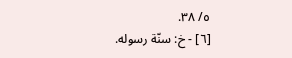٥/ ٣٨.
[٦] - خ: سنّة رسوله.